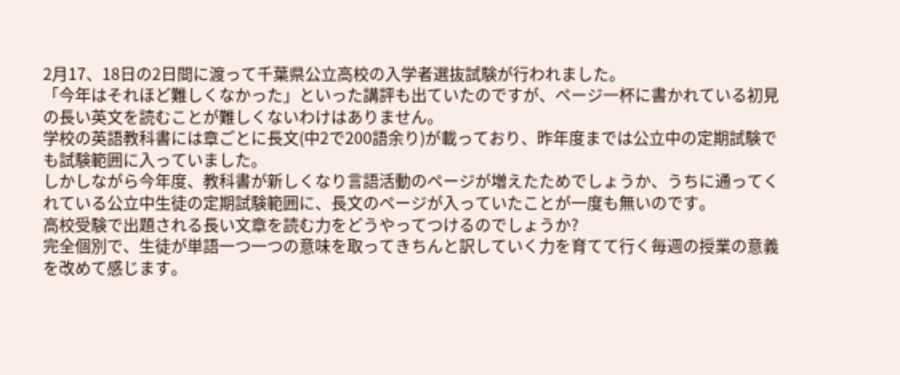2月17、18日の2日間に渡って千葉県公立高校の入学者選抜試験が行われました。
「今年はそれほど難しくなかった」といった講評も出ていたのですが、ページ一杯に書かれている初見の長い英文を読むことが難しくないわけはありません。
学校の英語教科書には章ごとに長文(中2で200語余り)が載っており、昨年度までは公立中の定期試験でも試験範囲に入っていました。
しかしながら今年度、教科書が新しくなり言語活動のページが増えたためでしょうか、うちに通ってくれている公立中生徒の定期試験範囲に、長文のページが入っていたことが一度も無いのです。
高校受験で出題される長い文章を読む力をどうやってつけるのでしょうか?
完全個別で、生徒が単語一つ一つの意味を取ってきちんと訳していく力を育てて行く毎週の授業の意義を改めて感じます。